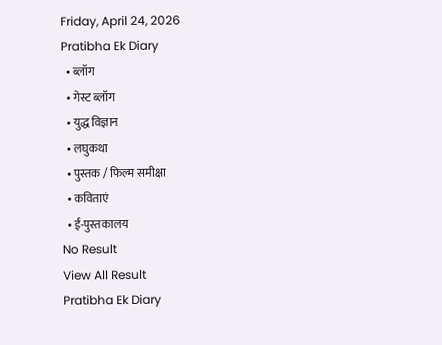Friday, April 24, 2026
Pratibha Ek Diary
  • ब्लॉग
  • गेस्ट ब्लॉग
  • युद्ध विज्ञान
  • लघुकथा
  • पुस्तक / फिल्म समीक्षा
  • कविताएं
  • ई-पुस्तकालय
No Result
View All Result
Pratibha Ek Diary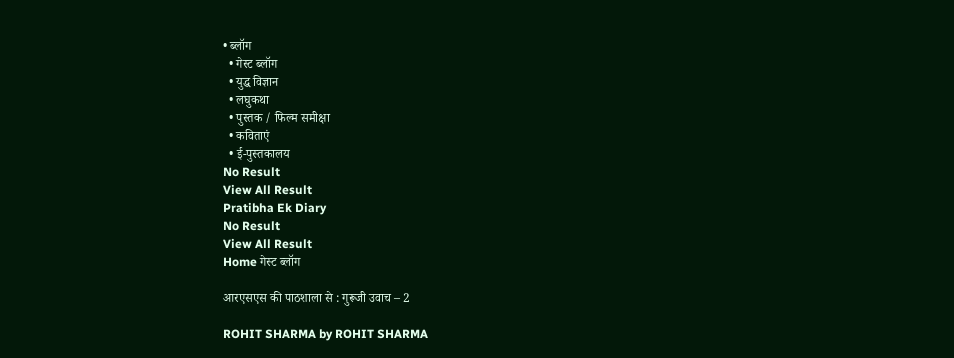• ब्लॉग
  • गेस्ट ब्लॉग
  • युद्ध विज्ञान
  • लघुकथा
  • पुस्तक / फिल्म समीक्षा
  • कविताएं
  • ई-पुस्तकालय
No Result
View All Result
Pratibha Ek Diary
No Result
View All Result
Home गेस्ट ब्लॉग

आरएसएस की पाठशाला से : गुरूजी उवाच – 2

ROHIT SHARMA by ROHIT SHARMA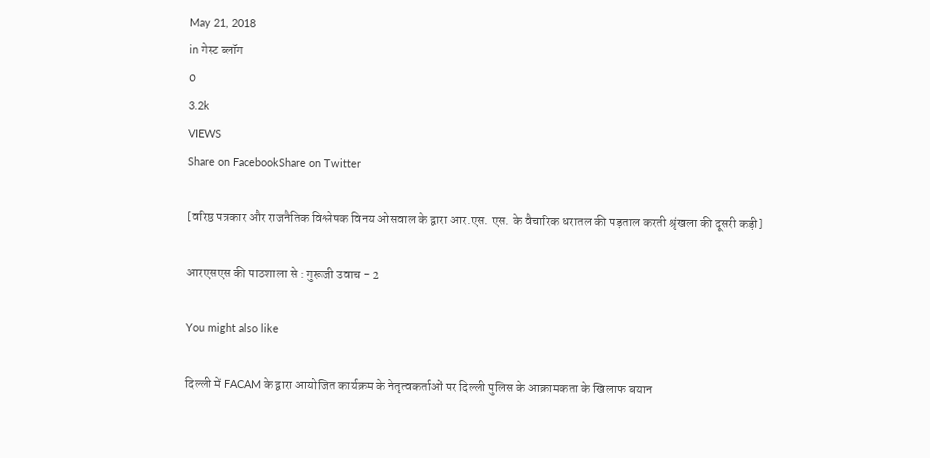May 21, 2018
in गेस्ट ब्लॉग
0
3.2k
VIEWS
Share on FacebookShare on Twitter

[वरिष्ठ पत्रकार और राजनैतिक विश्लेषक विनय ओसवाल के द्वारा आर.एस. एस. के वैचारिक धरातल की पड़ताल करती श्रृंखला की दूसरी कड़ी]

आरएसएस की पाठशाला से : गुरूजी उवाच - 2

You might also like

दिल्ली में FACAM के द्वारा आयोजित कार्यक्रम के नेतृत्वकर्ताओं पर दिल्ली पुलिस के आक्रामकता के खिलाफ बयान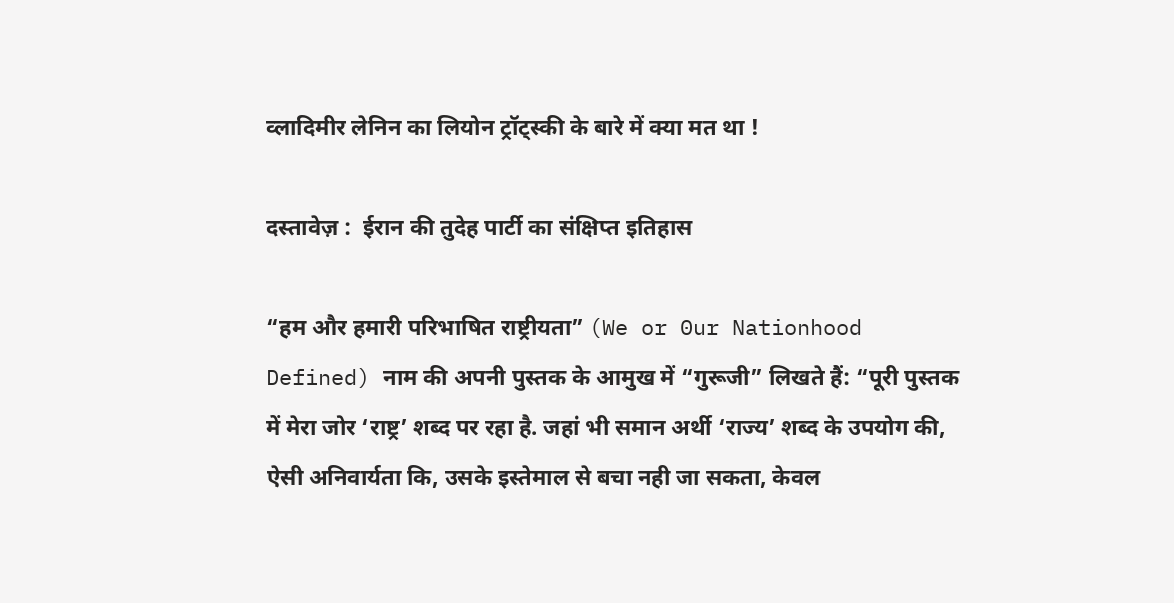व्लादिमीर लेनिन का लियोन ट्रॉट्स्की के बारे में क्या मत था !

दस्तावेज़ :  ईरान की तुदेह पार्टी का संक्षिप्त इतिहास

“हम और हमारी परिभाषित राष्ट्रीयता” (We or 0ur Nationhood Defined) नाम की अपनी पुस्तक के आमुख में “गुरूजी” लिखते हैं: “पूरी पुस्तक में मेरा जोर ‘राष्ट्र’ शब्द पर रहा है. जहां भी समान अर्थी ‘राज्य’ शब्द के उपयोग की, ऐसी अनिवार्यता कि, उसके इस्तेमाल से बचा नही जा सकता, केवल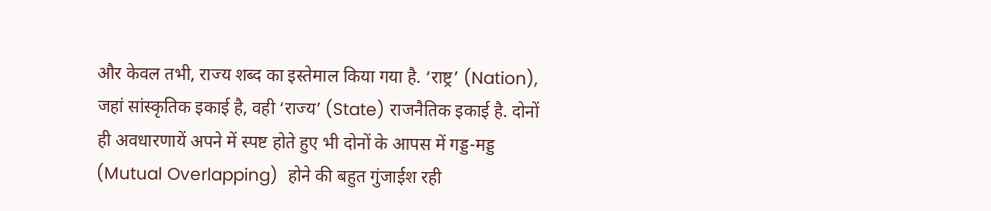और केवल तभी, राज्य शब्द का इस्तेमाल किया गया है. ‘राष्ट्र’ (Nation), जहां सांस्कृतिक इकाई है, वही ‘राज्य’ (State) राजनैतिक इकाई है. दोनों ही अवधारणायें अपने में स्पष्ट होते हुए भी दोनों के आपस में गड्ड-मड्ड (Mutual Overlapping)  होने की बहुत गुंजाईश रही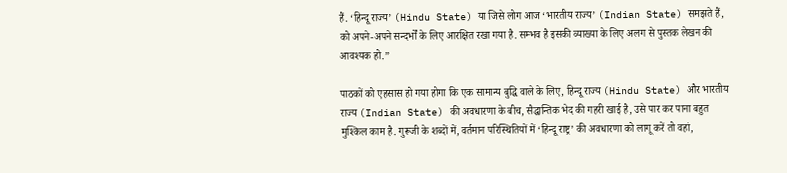हैं. ‘हिन्दू राज्य’ (Hindu State) या जिसे लोग आज ‘भारतीय राज्य’ (Indian State) समझते हैं, को अपने-अपने सन्दर्भों के लिए आरक्षित रखा गया है. सम्भव है इसकी व्याख्या के लिए अलग से पुस्तक लेखन की आवश्यक हो.”

पाठकों को एहसास हो गया होगा कि एक सामान्य बुद्धि वाले के लिए, हिन्दू राज्य (Hindu State) और भारतीय राज्य (Indian State) की अवधारणा के बीच, सैद्धान्तिक भेद की गहरी खाई है, उसे पार कर पाना बहुत मुश्किल काम है. गुरूजी के शब्दों में, वर्तमान परिस्थितियों में ‘हिन्दू राष्ट्र’ की अवधारणा को लागू करें तो वहां,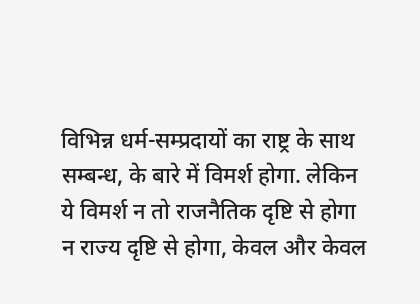विभिन्न धर्म-सम्प्रदायों का राष्ट्र के साथ सम्बन्ध, के बारे में विमर्श होगा. लेकिन ये विमर्श न तो राजनैतिक दृष्टि से होगा न राज्य दृष्टि से होगा, केवल और केवल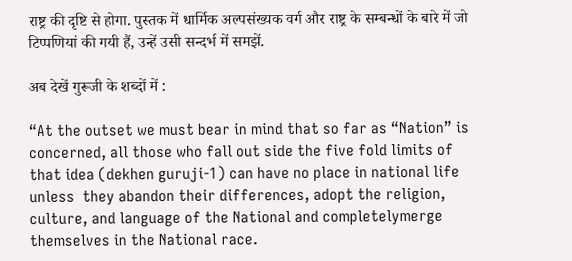राष्ट्र की दृष्टि से होगा. पुस्तक में धार्मिक अल्पसंख्यक वर्ग और राष्ट्र के सम्बन्धों के बारे में जो टिप्पणियां की गयी हैं, उन्हें उसी सन्दर्भ में समझें.

अब देखें गुरूजी के शब्दों में :

“At the outset we must bear in mind that so far as “Nation” is concerned, all those who fall out side the five fold limits of that idea (dekhen guruji-1) can have no place in national life unless  they abandon their differences, adopt the religion, culture, and language of the National and completelymerge themselves in the National race.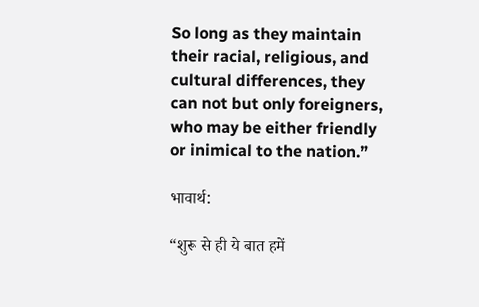So long as they maintain their racial, religious, and cultural differences, they can not but only foreigners, who may be either friendly or inimical to the nation.”

भावार्थ:

“शुरू से ही ये बात हमें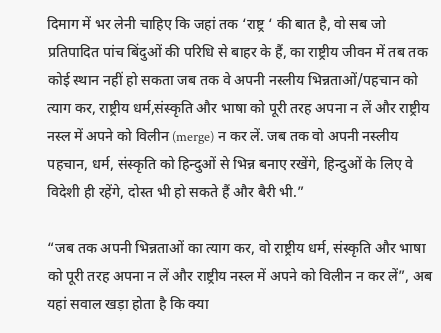दिमाग में भर लेनी चाहिए कि जहां तक ‘राष्ट्र ‘ की बात है, वो सब जो प्रतिपादित पांच बिंदुओं की परिधि से बाहर के हैं, का राष्ट्रीय जीवन में तब तक कोई स्थान नहीं हो सकता जब तक वे अपनी नस्लीय भिन्नताओं/पहचान को त्याग कर, राष्ट्रीय धर्म,संस्कृति और भाषा को पूरी तरह अपना न लें और राष्ट्रीय नस्ल में अपने को विलीन (merge) न कर लें. जब तक वो अपनी नस्लीय पहचान, धर्म, संस्कृति को हिन्दुओं से भिन्न बनाए रखेंगे, हिन्दुओं के लिए वे विदेशी ही रहेंगे, दोस्त भी हो सकते हैं और बैरी भी.”

“जब तक अपनी भिन्नताओं का त्याग कर, वो राष्ट्रीय धर्म, संस्कृति और भाषा को पूरी तरह अपना न लें और राष्ट्रीय नस्ल में अपने को विलीन न कर लें”, अब यहां सवाल खड़ा होता है कि क्या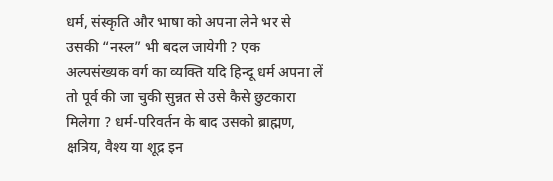धर्म, संस्कृति और भाषा को अपना लेने भर से उसकी “नस्ल” भी बदल जायेगी ? एक अल्पसंख्यक वर्ग का व्यक्ति यदि हिन्दू धर्म अपना लें तो पूर्व की जा चुकी सुन्नत से उसे कैसे छुटकारा मिलेगा ? धर्म-परिवर्तन के बाद उसको ब्राह्मण, क्षत्रिय, वैश्य या शूद्र इन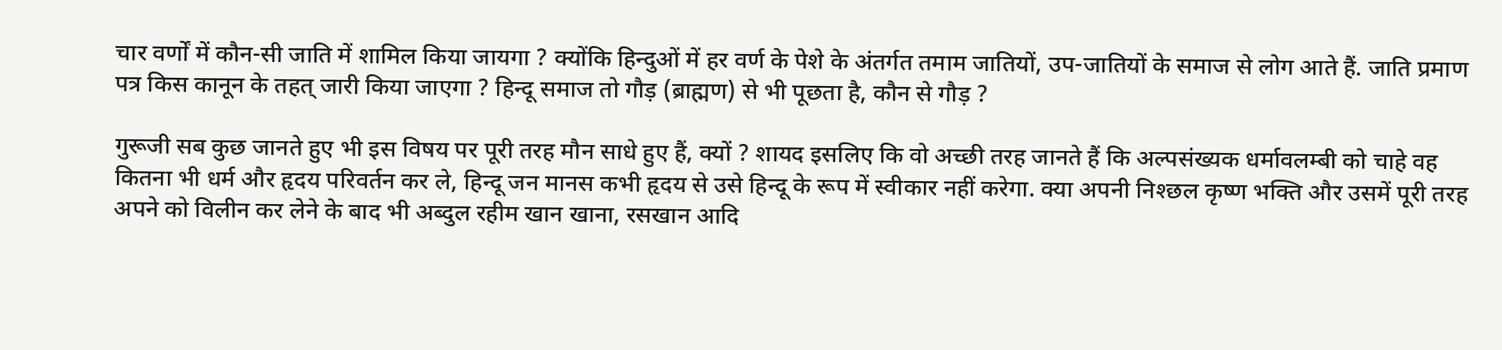चार वर्णों में कौन-सी जाति में शामिल किया जायगा ? क्योंकि हिन्दुओं में हर वर्ण के पेशे के अंतर्गत तमाम जातियों, उप-जातियों के समाज से लोग आते हैं. जाति प्रमाण पत्र किस कानून के तहत् जारी किया जाएगा ? हिन्दू समाज तो गौड़ (ब्राह्मण) से भी पूछता है, कौन से गौड़ ?

गुरूजी सब कुछ जानते हुए भी इस विषय पर पूरी तरह मौन साधे हुए हैं, क्यों ? शायद इसलिए कि वो अच्छी तरह जानते हैं कि अल्पसंख्यक धर्मावलम्बी को चाहे वह कितना भी धर्म और हृदय परिवर्तन कर ले, हिन्दू जन मानस कभी हृदय से उसे हिन्दू के रूप में स्वीकार नहीं करेगा. क्या अपनी निश्छल कृष्ण भक्ति और उसमें पूरी तरह अपने को विलीन कर लेने के बाद भी अब्दुल रहीम खान खाना, रसखान आदि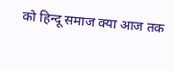को हिन्दू समाज क्या आज तक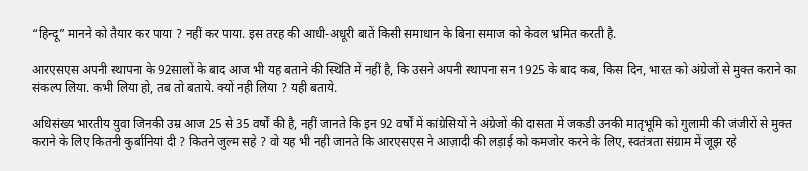“हिन्दू” मानने को तैयार कर पाया ? नहीं कर पाया. इस तरह की आधी-अधूरी बातें किसी समाधान के बिना समाज को केवल भ्रमित करती है.

आरएसएस अपनी स्थापना के 92सालों के बाद आज भी यह बताने की स्थिति में नहीं है, कि उसने अपनी स्थापना सन 1925 के बाद कब, किस दिन, भारत को अंग्रेजों से मुक्त कराने का संकल्प लिया. कभी लिया हो, तब तो बताये. क्यों नही लिया ? यही बताये.

अधिसंख्य भारतीय युवा जिनकी उम्र आज 25 से 35 वर्षों की है, नहीं जानते कि इन 92 वर्षों में कांग्रेसियों ने अंग्रेजों की दासता में जकडी उनकी मातृभूमि को गुलामी की जंजीरों से मुक्त कराने के लिए कितनी कुर्बानियां दी ? कितने जुल्म सहे ? वो यह भी नही जानते कि आरएसएस ने आज़ादी की लड़ाई को कमजोर करने के लिए, स्वतंत्रता संग्राम में जूझ रहे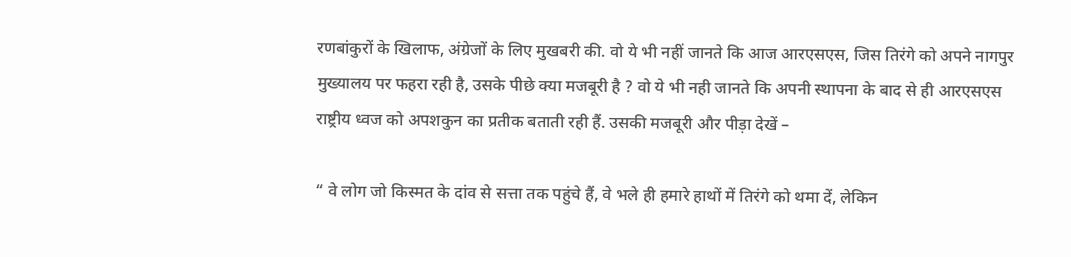रणबांकुरों के खिलाफ, अंग्रेजों के लिए मुखबरी की. वो ये भी नहीं जानते कि आज आरएसएस, जिस तिरंगे को अपने नागपुर मुख्यालय पर फहरा रही है, उसके पीछे क्या मजबूरी है ? वो ये भी नही जानते कि अपनी स्थापना के बाद से ही आरएसएस राष्ट्रीय ध्वज को अपशकुन का प्रतीक बताती रही हैं. उसकी मजबूरी और पीड़ा देखें –

“ वे लोग जो किस्मत के दांव से सत्ता तक पहुंचे हैं, वे भले ही हमारे हाथों में तिरंगे को थमा दें, लेकिन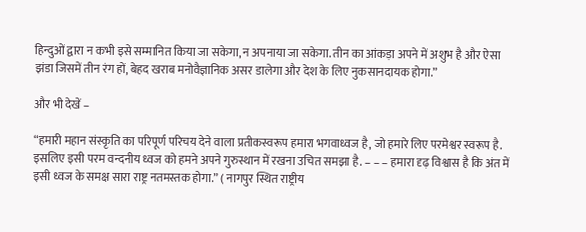हिन्दुओं द्वारा न कभी इसे सम्मानित किया जा सकेगा, न अपनाया जा सकेगा. तीन का आंकड़ा अपने में अशुभ है और ऐसा झंडा जिसमें तीन रंग हों, बेहद खराब मनोवैज्ञानिक असर डालेगा और देश के लिए नुकसानदायक होगा.”

और भी देखें –

“हमारी महान संस्कृति का परिपूर्ण परिचय देने वाला प्रतीकस्वरूप हमारा भगवाध्वज है, जो हमारे लिए परमेश्वर स्वरूप है. इसलिए इसी परम वन्दनीय ध्वज को हमने अपने गुरुस्थान में रखना उचित समझा है. – – – हमारा दृढ़ विश्वास है कि अंत में इसी ध्वज के समक्ष सारा राष्ट्र नतमस्तक होगा.” ( नागपुर स्थित राष्ट्रीय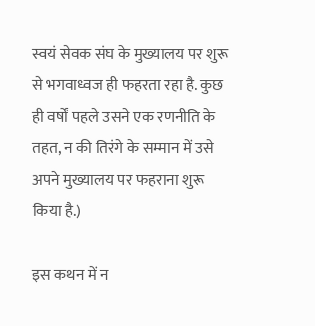स्वयं सेवक संघ के मुख्यालय पर शुरू से भगवाध्वज ही फहरता रहा है. कुछ ही वर्षों पहले उसने एक रणनीति के तहत, न की तिरंगे के सम्मान में उसे अपने मुख्यालय पर फहराना शुरू किया है.)

इस कथन में न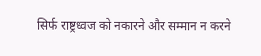सिर्फ राष्ट्रध्वज को नकारने और सम्मान न करने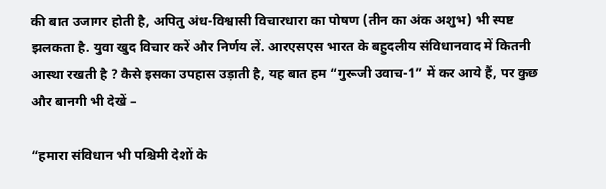की बात उजागर होती है, अपितु अंध-विश्वासी विचारधारा का पोषण (तीन का अंक अशुभ) भी स्पष्ट झलकता है. युवा खुद विचार करें और निर्णय लें. आरएसएस भारत के बहुदलीय संविधानवाद में कितनी आस्था रखती है ? कैसे इसका उपहास उड़ाती है, यह बात हम “गुरूजी उवाच-1” में कर आये हैं, पर कुछ और बानगी भी देखें –

“हमारा संविधान भी पश्चिमी देशों के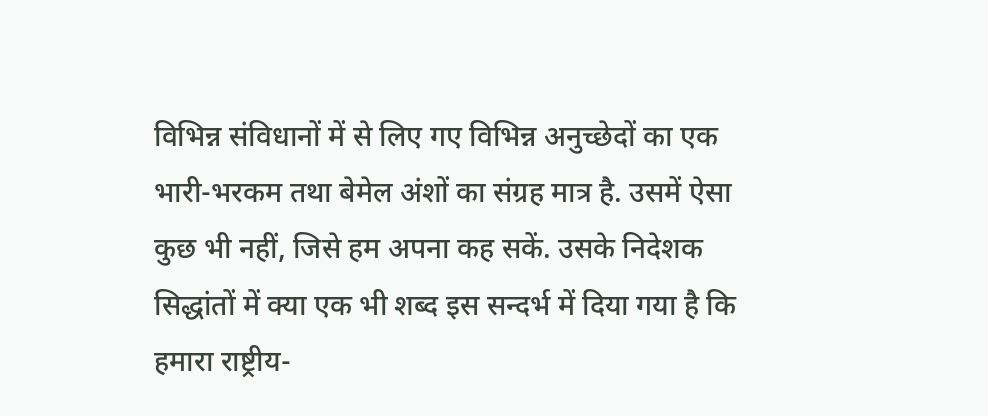विभिन्न संविधानों में से लिए गए विभिन्न अनुच्छेदों का एक भारी-भरकम तथा बेमेल अंशों का संग्रह मात्र है. उसमें ऐसा कुछ भी नहीं, जिसे हम अपना कह सकें. उसके निदेशक सिद्धांतों में क्या एक भी शब्द इस सन्दर्भ में दिया गया है कि हमारा राष्ट्रीय-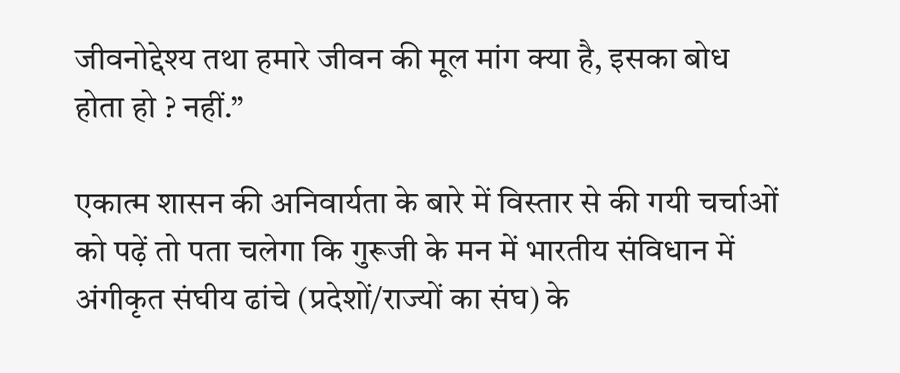जीवनोद्देश्य तथा हमारे जीवन की मूल मांग क्या है, इसका बोध होता हो ? नहीं.”

एकात्म शासन की अनिवार्यता के बारे में विस्तार से की गयी चर्चाओं को पढ़ें तो पता चलेगा कि गुरूजी के मन में भारतीय संविधान में अंगीकृत संघीय ढांचे (प्रदेशों/राज्यों का संघ) के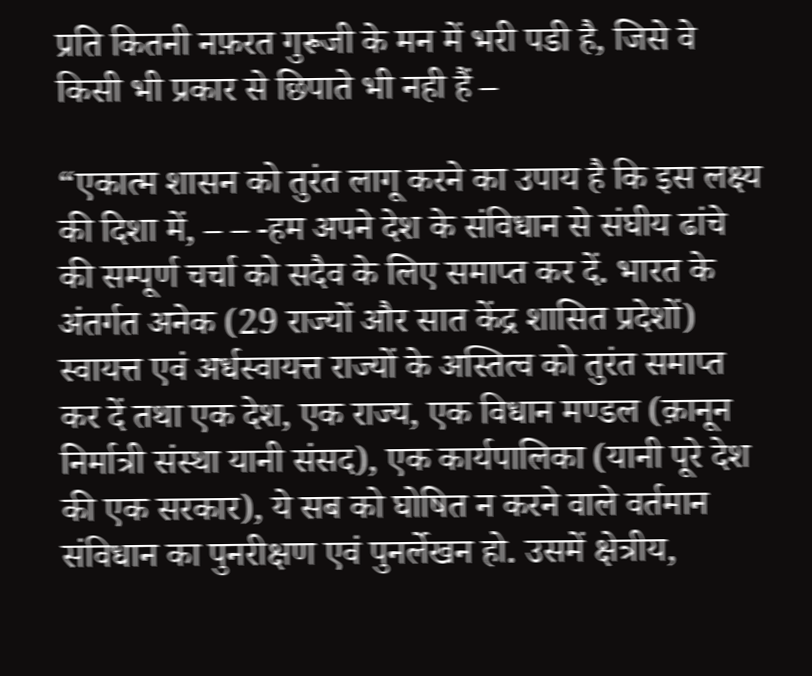प्रति कितनी नफ़रत गुरूजी के मन में भरी पडी है, जिसे वे किसी भी प्रकार से छिपाते भी नही हैं –

“एकात्म शासन को तुरंत लागू करने का उपाय है कि इस लक्ष्य की दिशा में, – – -हम अपने देश के संविधान से संघीय ढांचे की सम्पूर्ण चर्चा को सदैव के लिए समाप्त कर दें. भारत के अंतर्गत अनेक (29 राज्यों और सात केंद्र शासित प्रदेशों) स्वायत्त एवं अर्धस्वायत्त राज्यों के अस्तित्व को तुरंत समाप्त कर दें तथा एक देश, एक राज्य, एक विधान मण्डल (क़ानून निर्मात्री संस्था यानी संसद), एक कार्यपालिका (यानी पूरे देश की एक सरकार), ये सब को घोषित न करने वाले वर्तमान संविधान का पुनरीक्षण एवं पुनर्लेखन हो. उसमें क्षेत्रीय,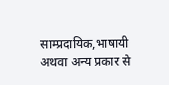साम्प्रदायिक,भाषायी अथवा अन्य प्रकार से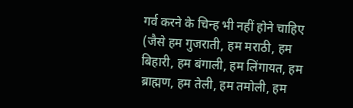गर्व करने के चिन्ह भी नहीं होने चाहिए (जैसे हम गुजराती, हम मराठी, हम बिहारी, हम बंगाली, हम लिंगायत, हम ब्राह्मण, हम तेली, हम तमोली, हम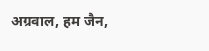अग्रवाल, हम जैन,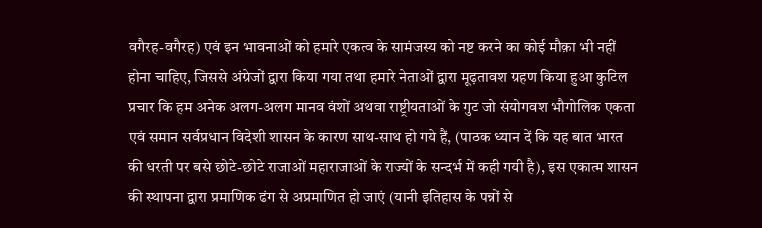वगैरह-वगैरह) एवं इन भावनाओं को हमारे एकत्व के सामंजस्य को नष्ट करने का कोई मौक़ा भी नहीं होना चाहिए, जिससे अंग्रेजों द्वारा किया गया तथा हमारे नेताओं द्वारा मूढ़तावश ग्रहण किया हुआ कुटिल प्रचार कि हम अनेक अलग-अलग मानव वंशों अथवा राष्ट्रीयताओं के गुट जो संयोगवश भौगोलिक एकता एवं समान सर्वप्रधान विदेशी शासन के कारण साथ-साथ हो गये हैं, (पाठक ध्यान दें कि यह बात भारत की धरती पर बसे छोटे-छोटे राजाओं महाराजाओं के राज्यों के सन्दर्भ में कही गयी है), इस एकात्म शासन की स्थापना द्वारा प्रमाणिक ढंग से अप्रमाणित हो जाएं (यानी इतिहास के पन्नों से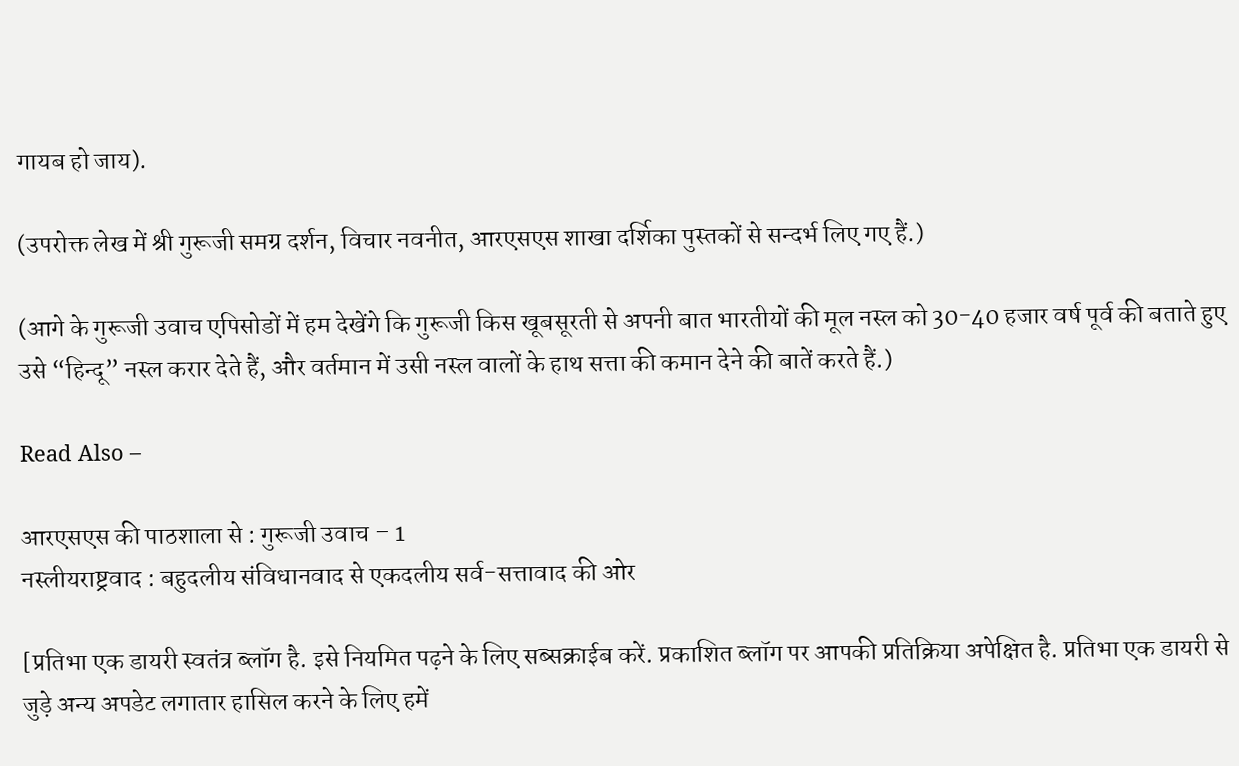गायब हो जाय).

(उपरोक्त लेख में श्री गुरूजी समग्र दर्शन, विचार नवनीत, आरएसएस शाखा दर्शिका पुस्तकों से सन्दर्भ लिए गए हैं.)

(आगे के गुरूजी उवाच एपिसोडों में हम देखेंगे कि गुरूजी किस खूबसूरती से अपनी बात भारतीयों की मूल नस्ल को 30-40 हजार वर्ष पूर्व की बताते हुए उसे “हिन्दू” नस्ल करार देते हैं, और वर्तमान में उसी नस्ल वालों के हाथ सत्ता की कमान देने की बातें करते हैं.)

Read Also –

आरएसएस की पाठशाला से : गुरूजी उवाच – 1
नस्लीयराष्ट्रवाद : बहुदलीय संविधानवाद से एकदलीय सर्व-सत्तावाद की ओर

[प्रतिभा एक डायरी स्वतंत्र ब्लॉग है. इसे नियमित पढ़ने के लिए सब्सक्राईब करें. प्रकाशित ब्लॉग पर आपकी प्रतिक्रिया अपेक्षित है. प्रतिभा एक डायरी से जुड़े अन्य अपडेट लगातार हासिल करने के लिए हमें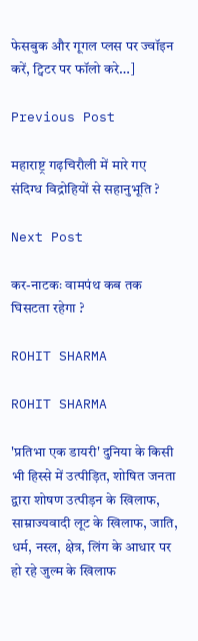फेसबुक और गूगल प्लस पर ज्वॉइन करें, ट्विटर पर फॉलो करे…]

Previous Post

महाराष्ट्र गढ़चिरौली में मारे गए संदिग्ध विद्रोहियों से सहानुभूति ?

Next Post

कर-नाटकः वामपंथ कब तक घिसटता रहेगा ?

ROHIT SHARMA

ROHIT SHARMA

'प्रतिभा एक डायरी' दुनिया के किसी भी हिस्से में उत्पीड़ित, शोषित जनता द्वारा शोषण उत्पीड़न के खिलाफ, साम्राज्यवादी लूट के खिलाफ, जाति, धर्म, नस्ल, क्षेत्र, लिंग के आधार पर हो रहे जुल्म के खिलाफ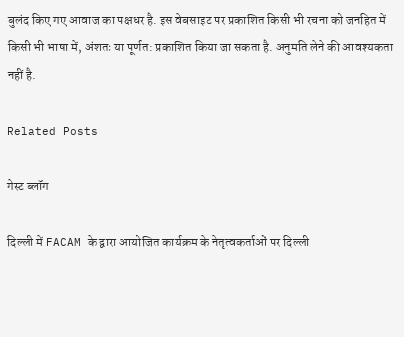बुलंद किए गए आवाज का पक्षधर है. इस वेबसाइट पर प्रकाशित किसी भी रचना को जनहित में किसी भी भाषा में, अंशतः या पूर्णत: प्रकाशित किया जा सकता है. अनुमति लेने की आवश्यकता नहीं है.

Related Posts

गेस्ट ब्लॉग

दिल्ली में FACAM के द्वारा आयोजित कार्यक्रम के नेतृत्वकर्ताओं पर दिल्ली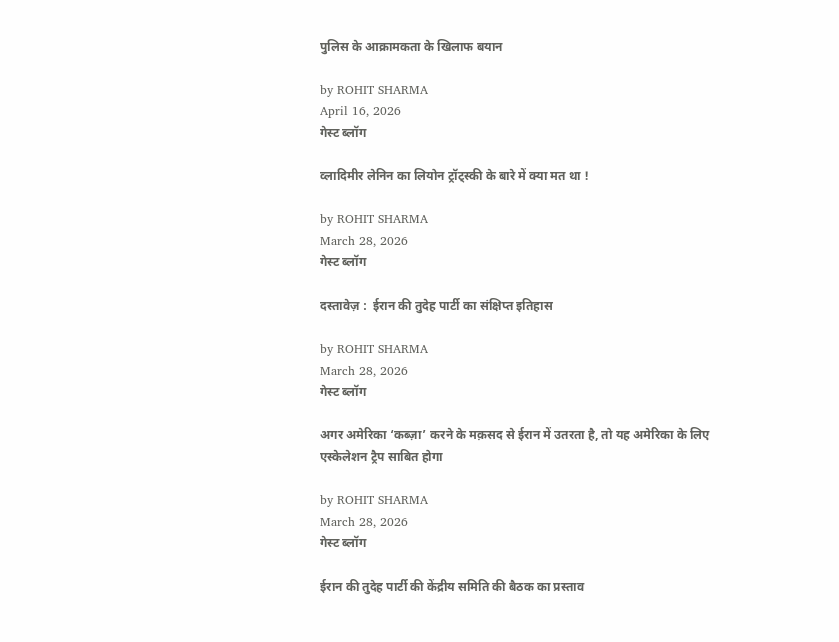पुलिस के आक्रामकता के खिलाफ बयान

by ROHIT SHARMA
April 16, 2026
गेस्ट ब्लॉग

व्लादिमीर लेनिन का लियोन ट्रॉट्स्की के बारे में क्या मत था !

by ROHIT SHARMA
March 28, 2026
गेस्ट ब्लॉग

दस्तावेज़ :  ईरान की तुदेह पार्टी का संक्षिप्त इतिहास

by ROHIT SHARMA
March 28, 2026
गेस्ट ब्लॉग

अगर अमेरिका ‘कब्ज़ा’ करने के मक़सद से ईरान में उतरता है, तो यह अमेरिका के लिए एस्केलेशन ट्रैप साबित होगा

by ROHIT SHARMA
March 28, 2026
गेस्ट ब्लॉग

ईरान की तुदेह पार्टी की केंद्रीय समिति की बैठक का प्रस्ताव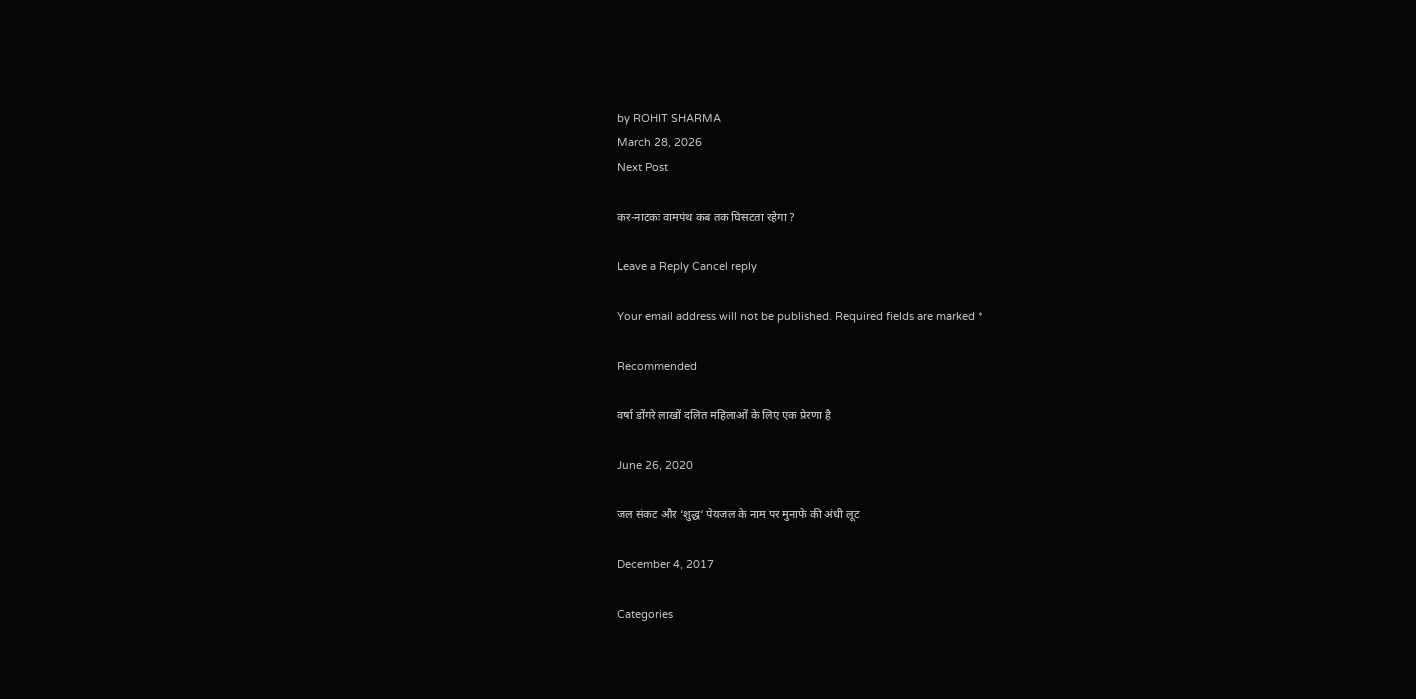by ROHIT SHARMA
March 28, 2026
Next Post

कर-नाटकः वामपंथ कब तक घिसटता रहेगा ?

Leave a Reply Cancel reply

Your email address will not be published. Required fields are marked *

Recommended

वर्षा डोंगरे लाखों दलित महिलाओं के लिए एक प्रेरणा है

June 26, 2020

जल संकट और ‘शुद्ध‘ पेयजल के नाम पर मुनाफे की अंधी लूट

December 4, 2017

Categories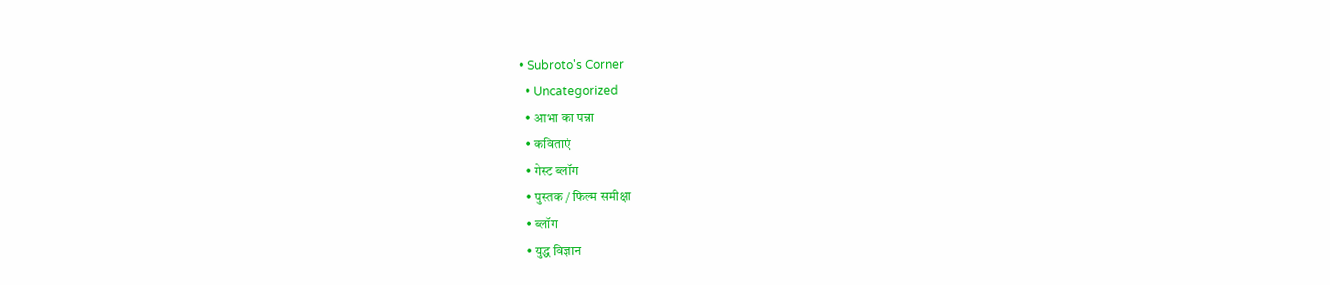• Subroto's Corner
  • Uncategorized
  • आभा का पन्ना
  • कविताएं
  • गेस्ट ब्लॉग
  • पुस्तक / फिल्म समीक्षा
  • ब्लॉग
  • युद्ध विज्ञान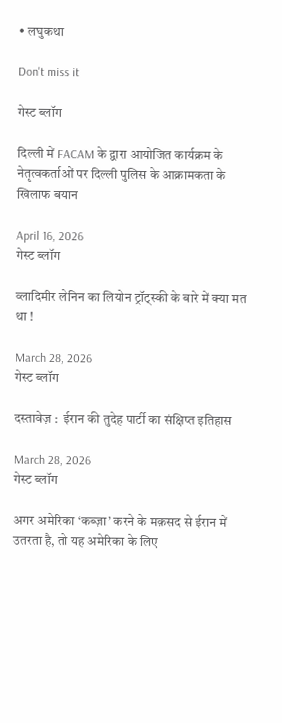• लघुकथा

Don't miss it

गेस्ट ब्लॉग

दिल्ली में FACAM के द्वारा आयोजित कार्यक्रम के नेतृत्वकर्ताओं पर दिल्ली पुलिस के आक्रामकता के खिलाफ बयान

April 16, 2026
गेस्ट ब्लॉग

व्लादिमीर लेनिन का लियोन ट्रॉट्स्की के बारे में क्या मत था !

March 28, 2026
गेस्ट ब्लॉग

दस्तावेज़ :  ईरान की तुदेह पार्टी का संक्षिप्त इतिहास

March 28, 2026
गेस्ट ब्लॉग

अगर अमेरिका ‘कब्ज़ा’ करने के मक़सद से ईरान में उतरता है, तो यह अमेरिका के लिए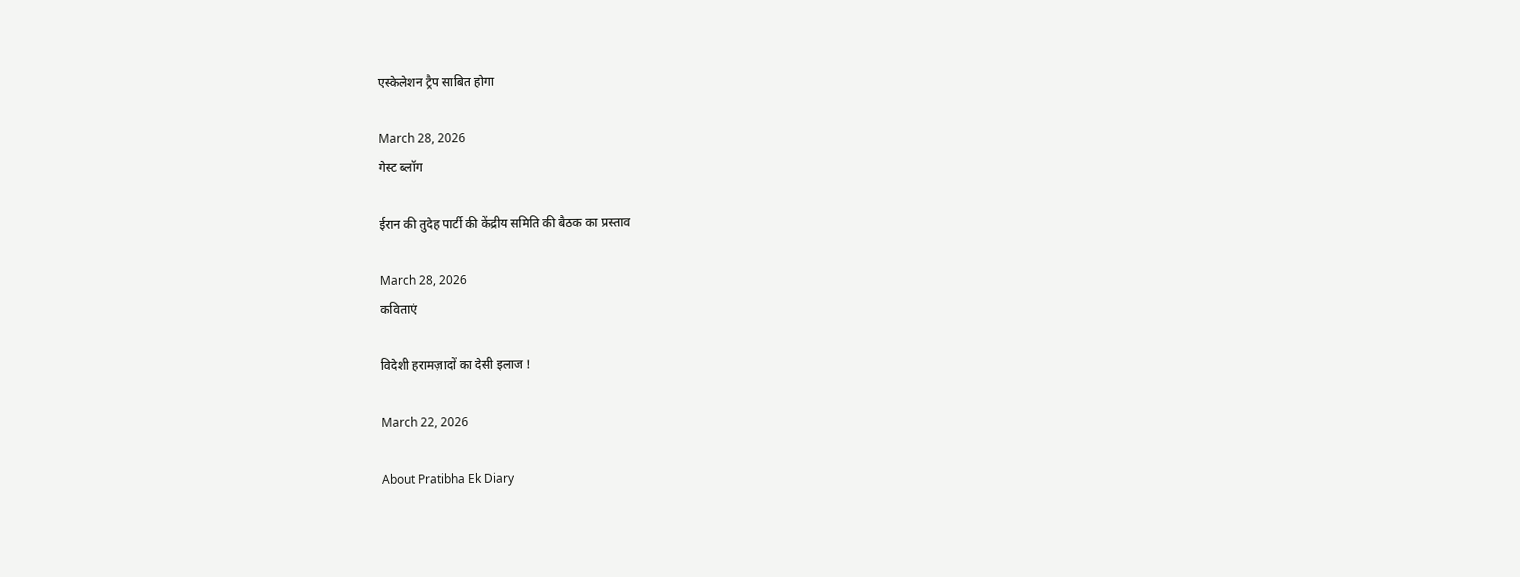एस्केलेशन ट्रैप साबित होगा

March 28, 2026
गेस्ट ब्लॉग

ईरान की तुदेह पार्टी की केंद्रीय समिति की बैठक का प्रस्ताव

March 28, 2026
कविताएं

विदेशी हरामज़ादों का देसी इलाज !

March 22, 2026

About Pratibha Ek Diary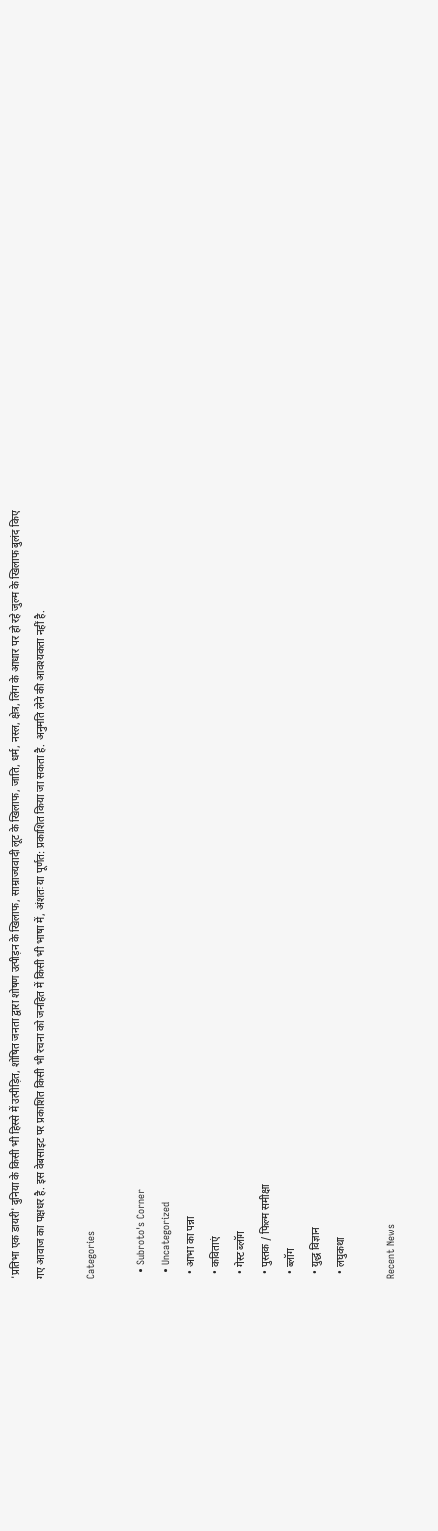'प्रतिभा एक डायरी' दुनिया के किसी भी हिस्से में उत्पीड़ित, शोषित जनता द्वारा शोषण उत्पीड़न के खिलाफ, साम्राज्यवादी लूट के खिलाफ, जाति, धर्म, नस्ल, क्षेत्र, लिंग के आधार पर हो रहे जुल्म के खिलाफ बुलंद किए गए आवाज का पक्षधर है. इस वेबसाइट पर प्रकाशित किसी भी रचना को जनहित में किसी भी भाषा में, अंशतः या पूर्णत: प्रकाशित किया जा सकता है. अनुमति लेने की आवश्यकता नहीं है.

Categories

  • Subroto's Corner
  • Uncategorized
  • आभा का पन्ना
  • कविताएं
  • गेस्ट ब्लॉग
  • पुस्तक / फिल्म समीक्षा
  • ब्लॉग
  • युद्ध विज्ञान
  • लघुकथा

Recent News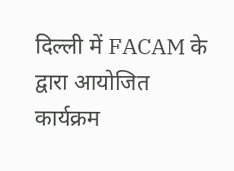दिल्ली में FACAM के द्वारा आयोजित कार्यक्रम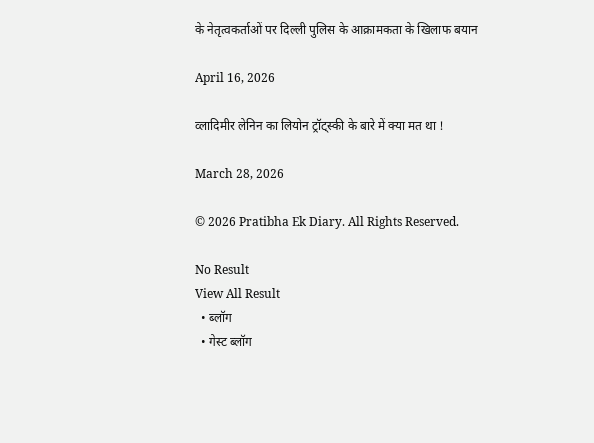के नेतृत्वकर्ताओं पर दिल्ली पुलिस के आक्रामकता के खिलाफ बयान

April 16, 2026

व्लादिमीर लेनिन का लियोन ट्रॉट्स्की के बारे में क्या मत था !

March 28, 2026

© 2026 Pratibha Ek Diary. All Rights Reserved.

No Result
View All Result
  • ब्लॉग
  • गेस्ट ब्लॉग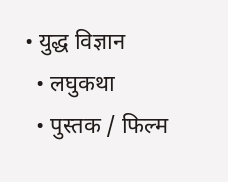• युद्ध विज्ञान
  • लघुकथा
  • पुस्तक / फिल्म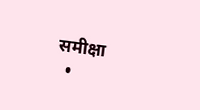समीक्षा
  •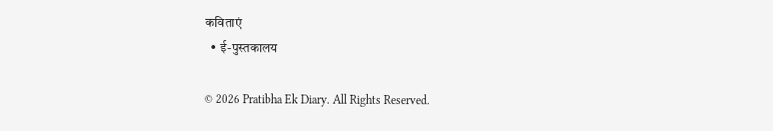कविताएं
  • ई-पुस्तकालय

© 2026 Pratibha Ek Diary. All Rights Reserved.